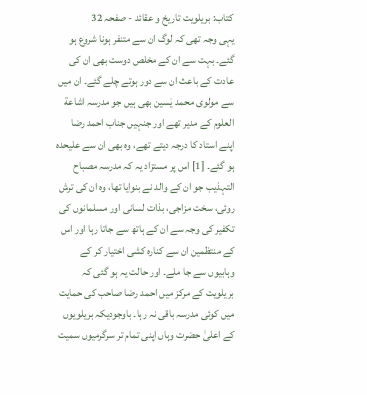کتاب: بریلویت تاریخ و عقائد - صفحہ 32
یہی وجہ تھی کہ لوگ ان سے متنفر ہونا شروع ہو گئے۔ بہت سے ان کے مخلص دوست بھی ان کی عادت کے باعث ان سے دور ہوتے چلے گئے۔ ان میں سے مولوی محمد یٰسین بھی ہیں جو مدرسہ اشاعة العلوم کے مدیر تھے اور جنہیں جناب احمد رضا اپنے استاد کا درجہ دیتے تھے، وہ بھی ان سے علیحدہ ہو گئے۔ [1] اس پر مستزاد یہ کہ مدرسہ مصباح التہذیب جو ان کے والد نے بنوایا تھا، وہ ان کی ترش روئی، سخت مزاجی، بذات لسانی اور مسلمانوں کی تکفیر کی وجہ سے ان کے ہاتھ سے جاتا رہا اور اس کے منتظمین ان سے کنارہ کشی اختیار کر کے وہابیوں سے جا ملے۔ اور حالت یہ ہو گئی کہ بریلویت کے مرکز میں احمد رضا صاحب کی حمایت میں کوئی مدرسہ باقی نہ رہا۔ باوجودیکہ بریلویوں کے اعلیٰ حضرت وہاں اپنی تمام تر سرگرمیوں سمیت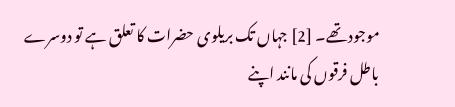موجود تھے۔ [2] جہاں تک بریلوی حضرات کا تعلق ہے تو دوسرے باطل فرقوں کی مانند اپنے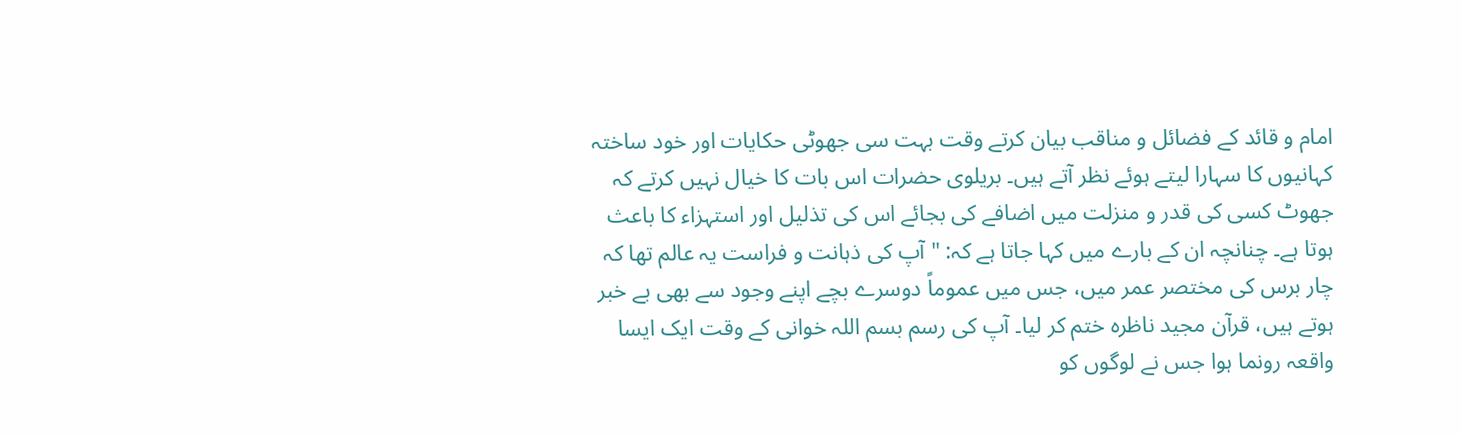امام و قائد کے فضائل و مناقب بیان کرتے وقت بہت سی جھوٹی حکایات اور خود ساختہ کہانیوں کا سہارا لیتے ہوئے نظر آتے ہیں۔ بریلوی حضرات اس بات کا خیال نہیں کرتے کہ جھوٹ کسی کی قدر و منزلت میں اضافے کی بجائے اس کی تذلیل اور استہزاء کا باعث ہوتا ہے۔ چنانچہ ان کے بارے میں کہا جاتا ہے کہ: "آپ کی ذہانت و فراست یہ عالم تھا کہ چار برس کی مختصر عمر میں، جس میں عموماً دوسرے بچے اپنے وجود سے بھی بے خبر ہوتے ہیں، قرآن مجید ناظرہ ختم کر لیا۔ آپ کی رسم بسم اللہ خوانی کے وقت ایک ایسا واقعہ رونما ہوا جس نے لوگوں کو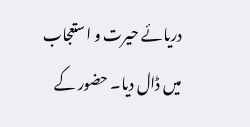دریائے حیرت و استعجاب میں ڈال دیا۔ حضور کے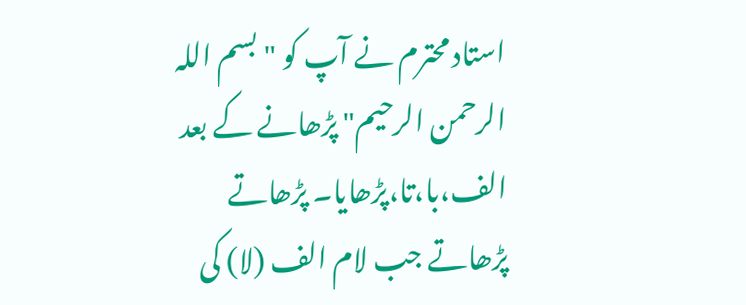استاد محترم نے آپ کو "بسم اللہ الرحمن الرحیم" پڑھانے کے بعد الف،با،تا،پڑھایا۔ پڑھاتے پڑھاتے جب لام الف (لا) کی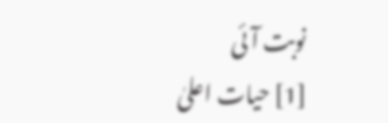نوبت آئی
[1] حیات اعلیٰ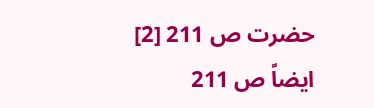حضرت ص 211 [2] ایضاً ص 211